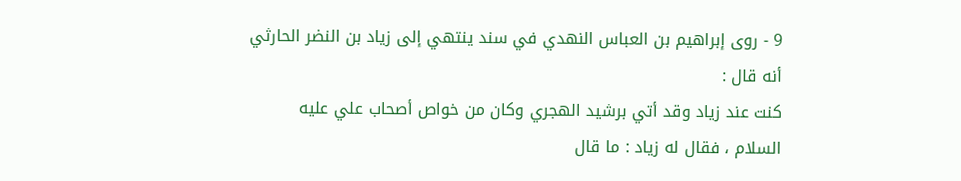9 - روى إبراهيم بن العباس النهدي في سند ينتهي إلى زياد بن النضر الحارثي
أنه قال :
كنت عند زياد وقد أتي برشيد الهجري وكان من خواص أصحاب علي عليه
السلام ، فقال له زياد : ما قال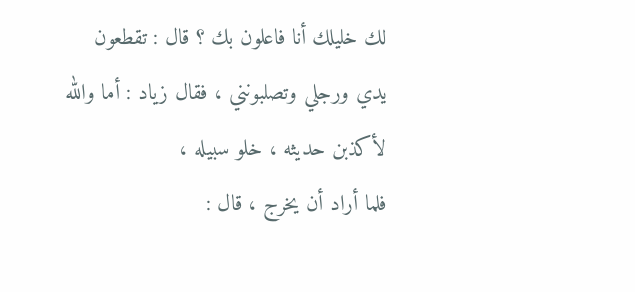لك خليلك أنا فاعلون بك ؟ قال : تقطعون
يدي ورجلي وتصلبونني ، فقال زياد : أما والله لأكذبن حديثه ، خلو سبيله ،
فلما أراد أن يخرج ، قال :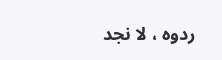ردوه ، لا نجد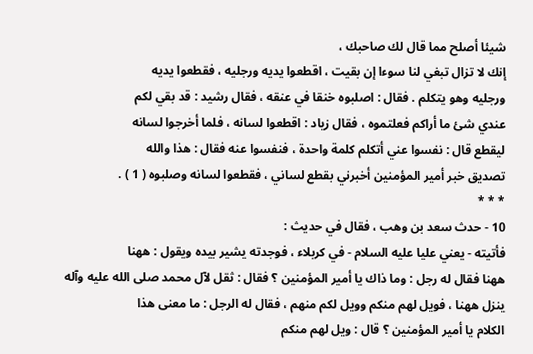شيئا أصلح مما قال لك صاحبك ،
إنك لا تزال تبغي لنا سوءا إن بقيت ، اقطعوا يديه ورجليه ، فقطعوا يديه
ورجليه وهو يتكلم . فقال : اصلبوه خنقا في عنقه ، فقال رشيد : قد بقي لكم
عندي شئ ما أراكم فعلتموه ، فقال زياد : اقطعوا لسانه ، فلما أخرجوا لسانه
ليقطع قال : نفسوا عني أتكلم كلمة واحدة ، فنفسوا عنه فقال : هذا والله
تصديق خبر أمير المؤمنين أخبرني بقطع لساني ، فقطعوا لسانه وصلبوه ( 1 ) .
* * *
10 - حدث سعد بن وهب ، فقال في حديث :
فأتيته - يعني عليا عليه السلام - في كربلاء ، فوجدته يشير بيده ويقول : ههنا
ههنا فقال له رجل : وما ذاك يا أمير المؤمنين ؟ فقال : ثقل لآل محمد صلى الله عليه وآله
ينزل ههنا ، فويل لهم منكم وويل لكم منهم ، فقال له الرجل : ما معنى هذا
الكلام يا أمير المؤمنين ؟ قال : ويل لهم منكم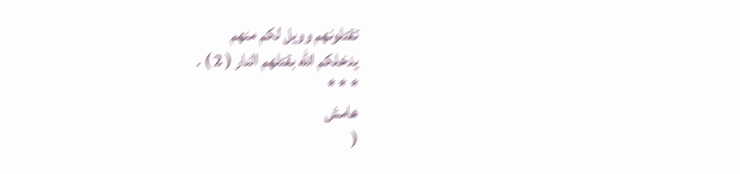تقتلونهم وويل لكم منهم
يدخلكم الله بقتلهم النار ( 2 ) .
* * *
هامش
(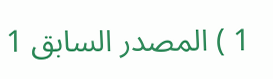1 ) المصدر السابق 1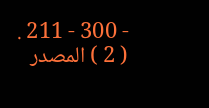- 300 - 211 .
( 2 ) المصدر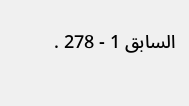السابق 1 - 278 .